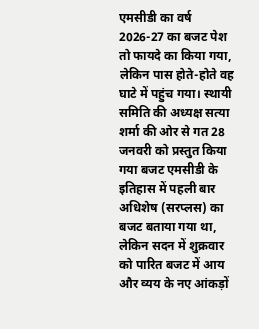एमसीडी का वर्ष 2026-27 का बजट पेश तो फायदे का किया गया, लेकिन पास होते-होते वह घाटे में पहुंच गया। स्थायी समिति की अध्यक्ष सत्या शर्मा की ओर से गत 28 जनवरी को प्रस्तुत किया गया बजट एमसीडी के इतिहास में पहली बार अधिशेष (सरप्लस) का बजट बताया गया था, लेकिन सदन में शुक्रवार को पारित बजट में आय और व्यय के नए आंकड़ों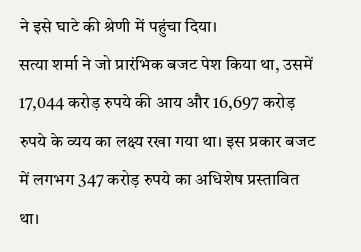ने इसे घाटे की श्रेणी में पहुंचा दिया।
सत्या शर्मा ने जो प्रारंभिक बजट पेश किया था, उसमें 17,044 करोड़ रुपये की आय और 16,697 करोड़ रुपये के व्यय का लक्ष्य रखा गया था। इस प्रकार बजट में लगभग 347 करोड़ रुपये का अधिशेष प्रस्तावित था।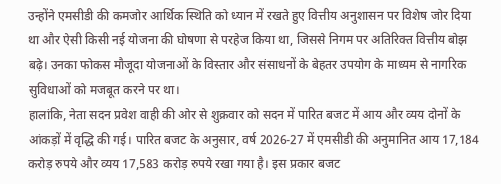उन्होंने एमसीडी की कमजोर आर्थिक स्थिति को ध्यान में रखते हुए वित्तीय अनुशासन पर विशेष जोर दिया था और ऐसी किसी नई योजना की घोषणा से परहेज किया था, जिससे निगम पर अतिरिक्त वित्तीय बोझ बढ़े। उनका फोकस मौजूदा योजनाओं के विस्तार और संसाधनों के बेहतर उपयोग के माध्यम से नागरिक सुविधाओं को मजबूत करने पर था।
हालांकि, नेता सदन प्रवेश वाही की ओर से शुक्रवार को सदन में पारित बजट में आय और व्यय दोनों के आंकड़ों में वृद्धि की गई। पारित बजट के अनुसार, वर्ष 2026-27 में एमसीडी की अनुमानित आय 17,184 करोड़ रुपये और व्यय 17,583 करोड़ रुपये रखा गया है। इस प्रकार बजट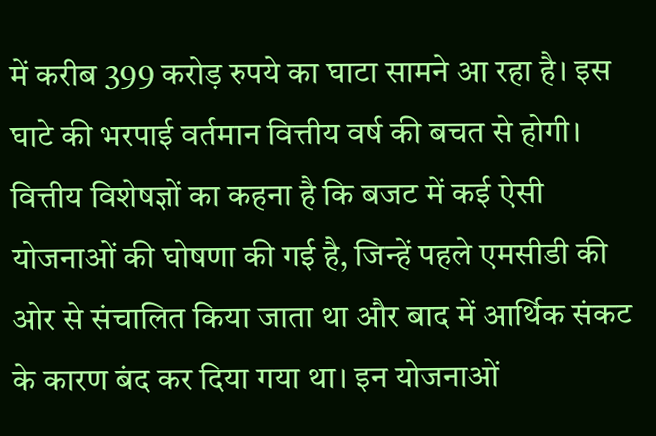में करीब 399 करोड़ रुपये का घाटा सामने आ रहा है। इस घाटे की भरपाई वर्तमान वित्तीय वर्ष की बचत से होगी।
वित्तीय विशेषज्ञों का कहना है कि बजट में कई ऐसी योजनाओं की घोषणा की गई है, जिन्हें पहले एमसीडी की ओर से संचालित किया जाता था और बाद में आर्थिक संकट के कारण बंद कर दिया गया था। इन योजनाओं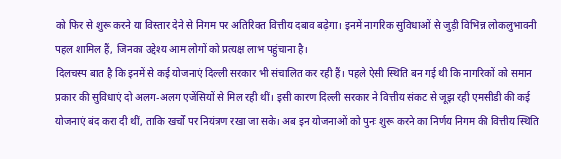को फिर से शुरू करने या विस्तार देने से निगम पर अतिरिक्त वित्तीय दबाव बढ़ेगा। इनमें नागरिक सुविधाओं से जुड़ी विभिन्न लोकलुभावनी पहल शामिल हैं, जिनका उद्देश्य आम लोगों को प्रत्यक्ष लाभ पहुंचाना है।
दिलचस्प बात है कि इनमें से कई योजनाएं दिल्ली सरकार भी संचालित कर रही हैं। पहले ऐसी स्थिति बन गई थी कि नागरिकों को समान प्रकार की सुविधाएं दो अलग-अलग एजेंसियों से मिल रही थीं। इसी कारण दिल्ली सरकार ने वित्तीय संकट से जूझ रही एमसीडी की कई योजनाएं बंद करा दी थीं, ताकि खर्चों पर नियंत्रण रखा जा सके। अब इन योजनाओं को पुनः शुरू करने का निर्णय निगम की वित्तीय स्थिति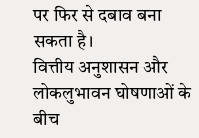पर फिर से दबाव बना सकता है।
वित्तीय अनुशासन और लोकलुभावन घोषणाओं के बीच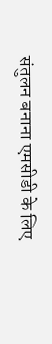संतुलन बनाना एमसीडी के लिए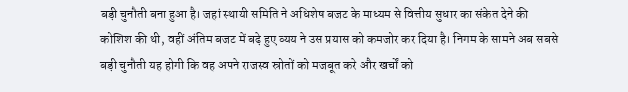बड़ी चुनौती बना हुआ है। जहां स्थायी समिति ने अधिशेष बजट के माध्यम से वित्तीय सुधार का संकेत देने की कोशिश की थी, वहीं अंतिम बजट में बढ़े हुए व्यय ने उस प्रयास को कमजोर कर दिया है। निगम के सामने अब सबसे बड़ी चुनौती यह होगी कि वह अपने राजस्व स्रोतों को मजबूत करे और खर्चों को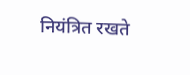नियंत्रित रखते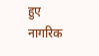हुए नागरिक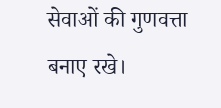सेवाओं की गुणवत्ता बनाए रखे।